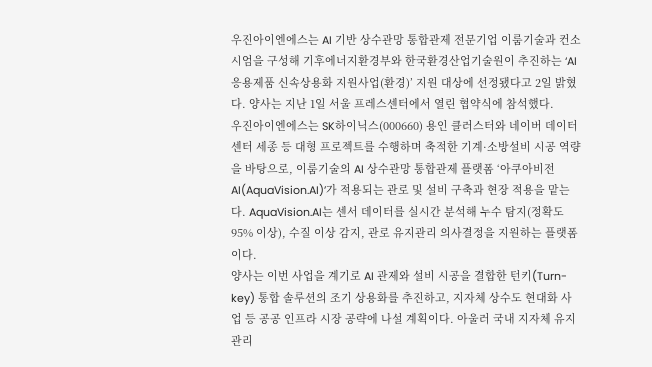우진아이엔에스는 AI 기반 상수관망 통합관제 전문기업 이룸기술과 컨소시엄을 구성해 기후에너지환경부와 한국환경산업기술원이 추진하는 ‘AI 응용제품 신속상용화 지원사업(환경)’ 지원 대상에 선정됐다고 2일 밝혔다. 양사는 지난 1일 서울 프레스센터에서 열린 협약식에 참석했다.
우진아이엔에스는 SK하이닉스(000660) 용인 클러스터와 네이버 데이터센터 세종 등 대형 프로젝트를 수행하며 축적한 기계·소방설비 시공 역량을 바탕으로, 이룸기술의 AI 상수관망 통합관제 플랫폼 ‘아쿠아비전AI(AquaVision.AI)’가 적용되는 관로 및 설비 구축과 현장 적용을 맡는다. AquaVision.AI는 센서 데이터를 실시간 분석해 누수 탐지(정확도 95% 이상), 수질 이상 감지, 관로 유지관리 의사결정을 지원하는 플랫폼이다.
양사는 이번 사업을 계기로 AI 관제와 설비 시공을 결합한 턴키(Turn-key) 통합 솔루션의 조기 상용화를 추진하고, 지자체 상수도 현대화 사업 등 공공 인프라 시장 공략에 나설 계획이다. 아울러 국내 지자체 유지관리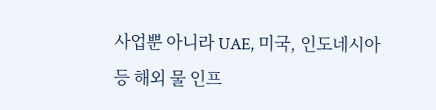사업뿐 아니라 UAE, 미국, 인도네시아 등 해외 물 인프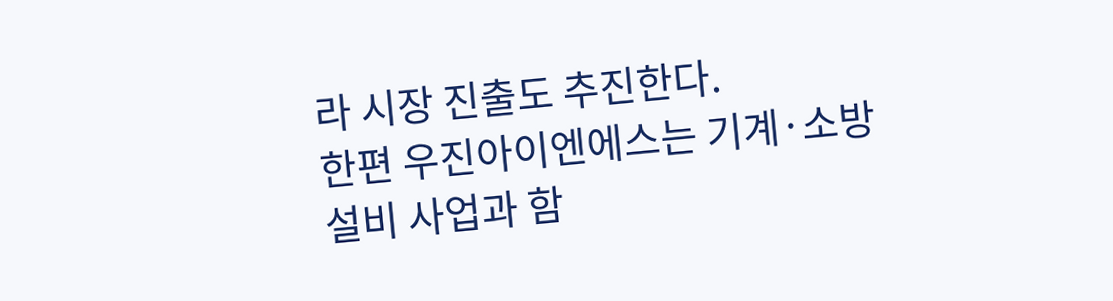라 시장 진출도 추진한다.
한편 우진아이엔에스는 기계·소방설비 사업과 함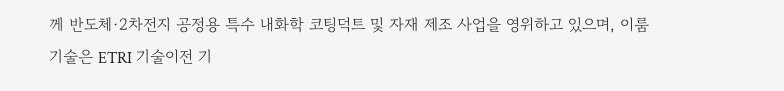께 반도체·2차전지 공정용 특수 내화학 코팅덕트 및 자재 제조 사업을 영위하고 있으며, 이룸기술은 ETRI 기술이전 기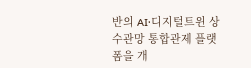반의 AI·디지털트윈 상수관망 통합관제 플랫폼을 개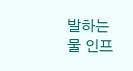발하는 물 인프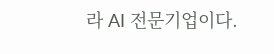라 AI 전문기업이다.